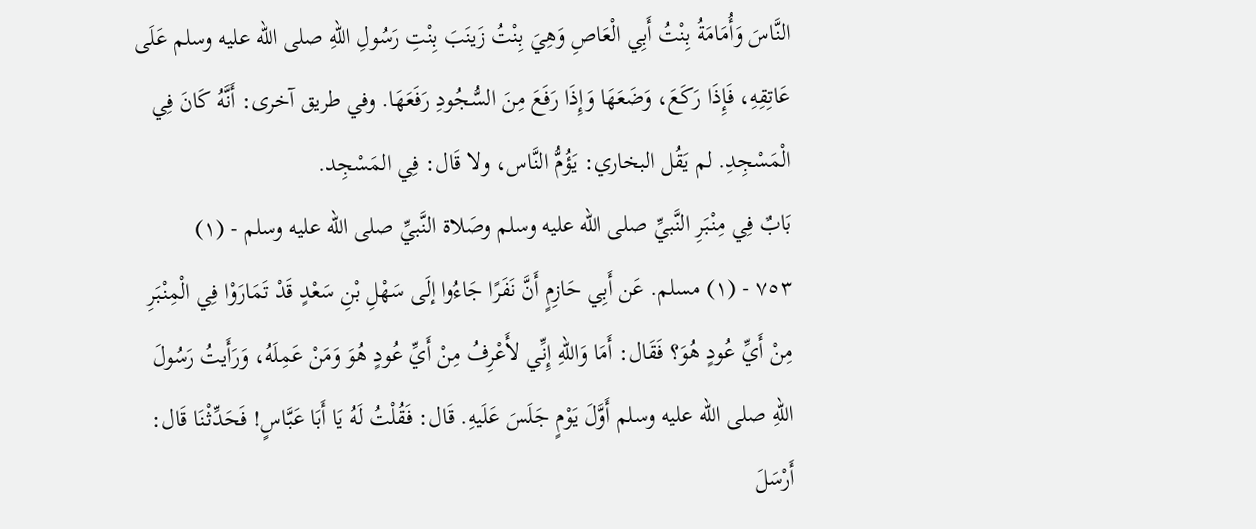النَّاسَ وَأُمَامَةُ بِنْتُ أَبِي الْعَاصِ وَهِيَ بِنْتُ زَينَبَ بِنْتِ رَسُولِ اللهِ صلى الله عليه وسلم عَلَى عَاتِقِهِ، فَإِذَا رَكَعَ، وَضَعَهَا وَإِذَا رَفَعَ مِنَ السُّجُودِ رَفَعَهَا. وفي طريق آخرى: أَنَّهُ كَانَ فِي الْمَسْجِدِ. لم يَقُل البخاري: يَؤُمُّ النَّاس، ولا قَال: فِي المَسْجِد.
بَابٌ فِي مِنْبَرِ النَّبيِّ صلى الله عليه وسلم وصَلاة النَّبيِّ صلى الله عليه وسلم - (١)
٧٥٣ - (١) مسلم. عَن أَبِي حَازِمٍ أَنَّ نَفَرًا جَاءُوا إلَى سَهْلِ بْنِ سَعْدٍ قَدْ تَمَارَوْا فِي الْمِنْبَرِ مِنْ أَيِّ عُودٍ هُوَ؟ فَقَال: أَمَا وَاللهِ إِنِّي لأَعْرِفُ مِنْ أَيِّ عُودٍ هُوَ وَمَنْ عَمِلَهُ، وَرَأَيتُ رَسُولَ اللهِ صلى الله عليه وسلم أَوَّلَ يَوْمٍ جَلَسَ عَلَيهِ. قَال: فَقُلْتُ لَهُ يَا أَبَا عَبَّاسٍ! فَحَدِّثْنَا قَال: أَرْسَلَ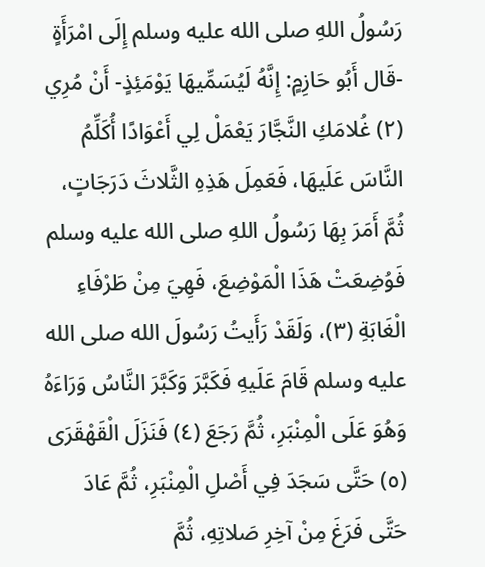رَسُولُ اللهِ صلى الله عليه وسلم إِلَى امْرَأَةٍ -قَال أَبُو حَازِمٍ: إِنَّهُ لَيُسَمِّيهَا يَوْمَئِذٍ- أَنْ مُرِي (٢) غُلامَكِ النَّجَّارَ يَعْمَلْ لِي أَعْوَادًا أُكَلِّمُ النَّاسَ عَلَيهَا، فَعَمِلَ هَذِهِ الثَّلاثَ دَرَجَاتٍ، ثُمَّ أَمَرَ بِهَا رَسُولُ اللهِ صلى الله عليه وسلم فَوُضِعَتْ هَذَا الْمَوْضِعَ، فَهِيَ مِنْ طَرْفَاءِ الْغَابَةِ (٣)، وَلَقَدْ رَأَيتُ رَسُولَ الله صلى الله عليه وسلم قَامَ عَلَيهِ فَكَبَّرَ وَكَبَّرَ النَّاسُ وَرَاءَهُ وَهُوَ عَلَى الْمِنْبَرِ، ثُمَّ رَجَعَ (٤) فَنَزَلَ الْقَهْقَرَى (٥) حَتَّى سَجَدَ فِي أَصْلِ الْمِنْبَرِ، ثُمَّ عَادَ حَتَّى فَرَغَ مِنْ آخِرِ صَلاتِهِ، ثُمَّ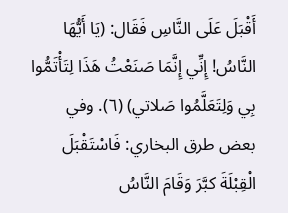أَقْبَلَ عَلَى النَّاسِ فَقَال: (يَا أَيُّهَا النَّاسُ! إِنِّي إِنَّمَا صَنَعْتُ هَذَا لِتَأْتَمُّوا بِي وَلِتَعَلَّمُوا صَلاتي) (٦). وفي بعض طرق البخاري: فَاسْتَقْبَلَ الْقِبْلَةَ كبَّرَ وَقَامَ النَّاسُ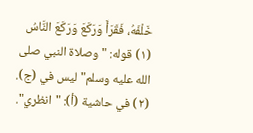خَلْفَهُ، فَقَرَأَ وَرَكَعَ وَرَكَعَ النَّاسُ
(١) قوله: "وصلاة النبي صلى الله عليه وسلم" ليس في (ج).
(٢) في حاشية (أ): "انظري".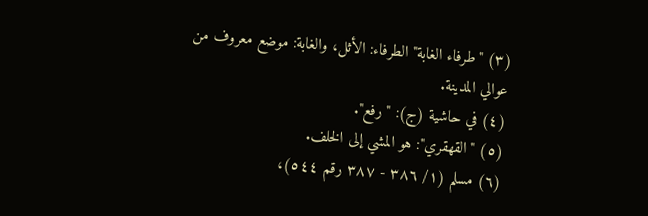(٣) "طرفاء الغابة" الطرفاء: الأثل، والغابة: موضع معروف من عوالي المدينة.
(٤) في حاشية (ج): "رفع".
(٥) "القهقري": هو المشي إلى الخلف.
(٦) مسلم (١/ ٣٨٦ - ٣٨٧ رقم ٥٤٤)،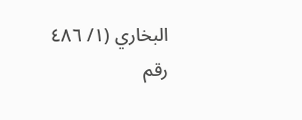البخاري (١/ ٤٨٦ رقم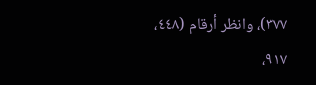٣٧٧)، وانظر أرقام (٤٤٨، ٩١٧،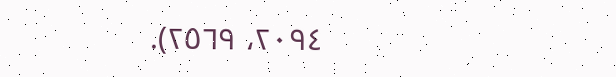٢٠٩٤، ٢٥٦٩).